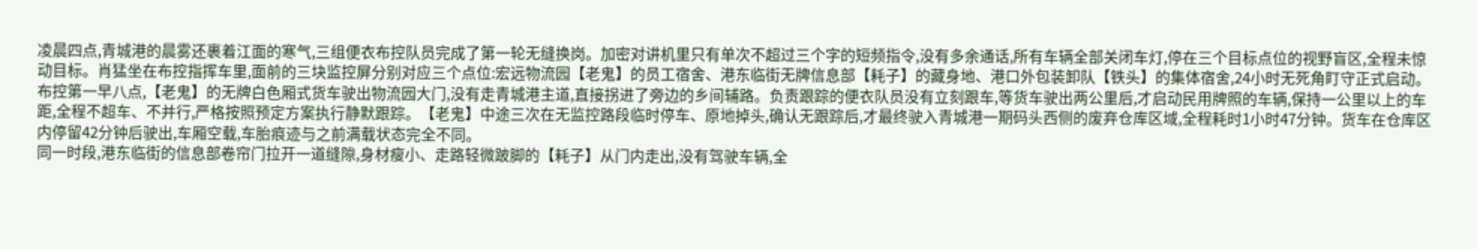凌晨四点,青城港的晨雾还裹着江面的寒气,三组便衣布控队员完成了第一轮无缝换岗。加密对讲机里只有单次不超过三个字的短频指令,没有多余通话,所有车辆全部关闭车灯,停在三个目标点位的视野盲区,全程未惊动目标。肖猛坐在布控指挥车里,面前的三块监控屏分别对应三个点位:宏远物流园【老鬼】的员工宿舍、港东临街无牌信息部【耗子】的藏身地、港口外包装卸队【铁头】的集体宿舍,24小时无死角盯守正式启动。
布控第一早八点,【老鬼】的无牌白色厢式货车驶出物流园大门,没有走青城港主道,直接拐进了旁边的乡间辅路。负责跟踪的便衣队员没有立刻跟车,等货车驶出两公里后,才启动民用牌照的车辆,保持一公里以上的车距,全程不超车、不并行,严格按照预定方案执行静默跟踪。【老鬼】中途三次在无监控路段临时停车、原地掉头,确认无跟踪后,才最终驶入青城港一期码头西侧的废弃仓库区域,全程耗时1小时47分钟。货车在仓库区内停留42分钟后驶出,车厢空载,车胎痕迹与之前满载状态完全不同。
同一时段,港东临街的信息部卷帘门拉开一道缝隙,身材瘦小、走路轻微跛脚的【耗子】从门内走出,没有驾驶车辆,全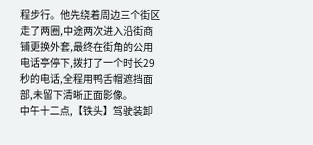程步行。他先绕着周边三个街区走了两圈,中途两次进入沿街商铺更换外套,最终在街角的公用电话亭停下,拨打了一个时长29秒的电话,全程用鸭舌帽遮挡面部,未留下清晰正面影像。
中午十二点,【铁头】驾驶装卸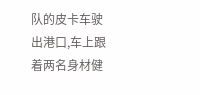队的皮卡车驶出港口,车上跟着两名身材健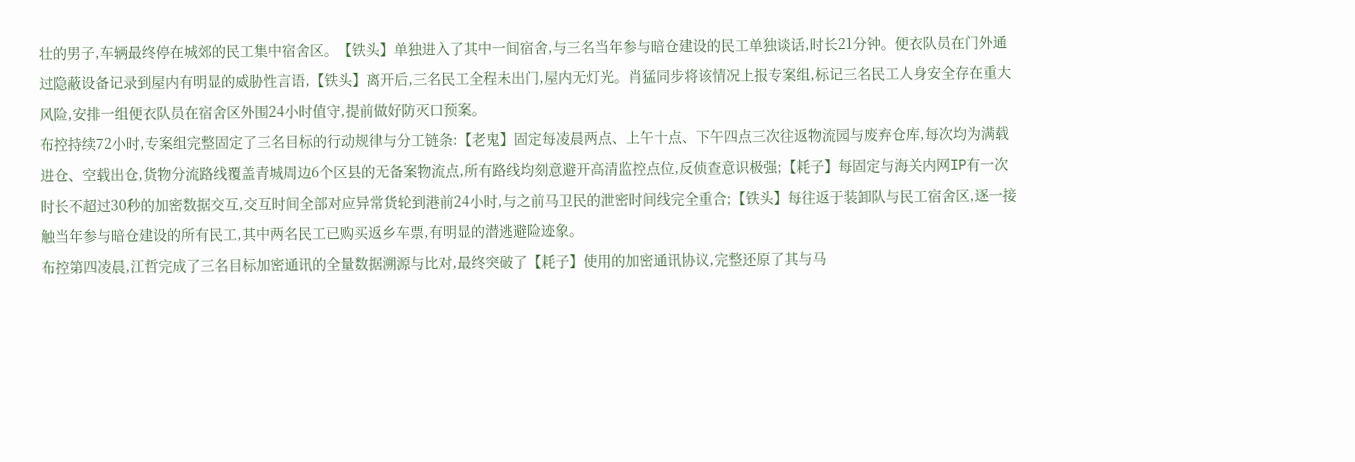壮的男子,车辆最终停在城郊的民工集中宿舍区。【铁头】单独进入了其中一间宿舍,与三名当年参与暗仓建设的民工单独谈话,时长21分钟。便衣队员在门外通过隐蔽设备记录到屋内有明显的威胁性言语,【铁头】离开后,三名民工全程未出门,屋内无灯光。肖猛同步将该情况上报专案组,标记三名民工人身安全存在重大风险,安排一组便衣队员在宿舍区外围24小时值守,提前做好防灭口预案。
布控持续72小时,专案组完整固定了三名目标的行动规律与分工链条:【老鬼】固定每凌晨两点、上午十点、下午四点三次往返物流园与废弃仓库,每次均为满载进仓、空载出仓,货物分流路线覆盖青城周边6个区县的无备案物流点,所有路线均刻意避开高清监控点位,反侦查意识极强;【耗子】每固定与海关内网IP有一次时长不超过30秒的加密数据交互,交互时间全部对应异常货轮到港前24小时,与之前马卫民的泄密时间线完全重合;【铁头】每往返于装卸队与民工宿舍区,逐一接触当年参与暗仓建设的所有民工,其中两名民工已购买返乡车票,有明显的潜逃避险迹象。
布控第四凌晨,江哲完成了三名目标加密通讯的全量数据溯源与比对,最终突破了【耗子】使用的加密通讯协议,完整还原了其与马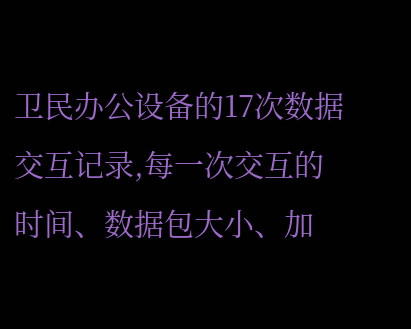卫民办公设备的17次数据交互记录,每一次交互的时间、数据包大小、加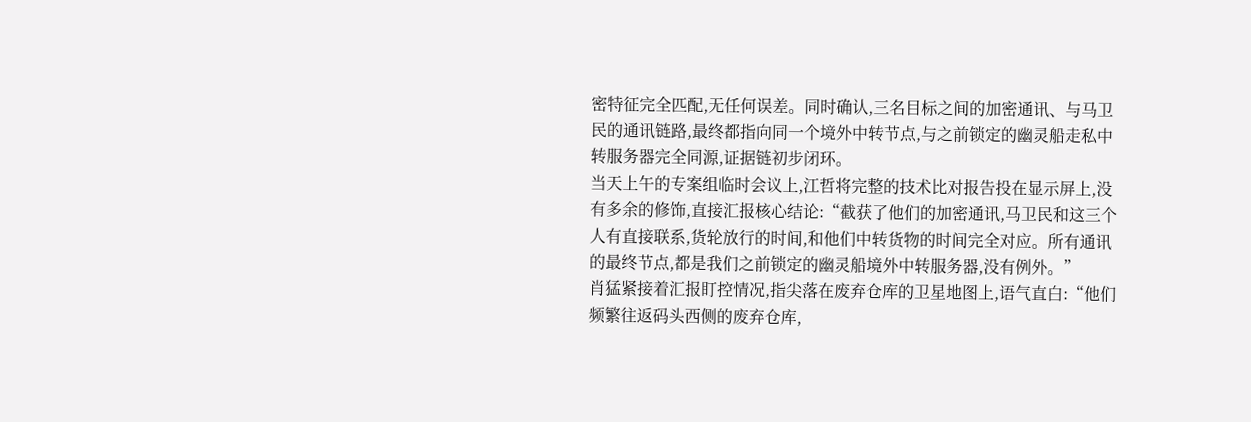密特征完全匹配,无任何误差。同时确认,三名目标之间的加密通讯、与马卫民的通讯链路,最终都指向同一个境外中转节点,与之前锁定的幽灵船走私中转服务器完全同源,证据链初步闭环。
当天上午的专案组临时会议上,江哲将完整的技术比对报告投在显示屏上,没有多余的修饰,直接汇报核心结论:“截获了他们的加密通讯,马卫民和这三个人有直接联系,货轮放行的时间,和他们中转货物的时间完全对应。所有通讯的最终节点,都是我们之前锁定的幽灵船境外中转服务器,没有例外。”
肖猛紧接着汇报盯控情况,指尖落在废弃仓库的卫星地图上,语气直白:“他们频繁往返码头西侧的废弃仓库,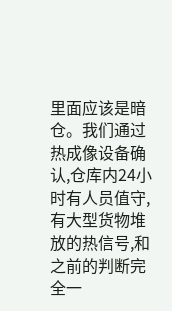里面应该是暗仓。我们通过热成像设备确认,仓库内24小时有人员值守,有大型货物堆放的热信号,和之前的判断完全一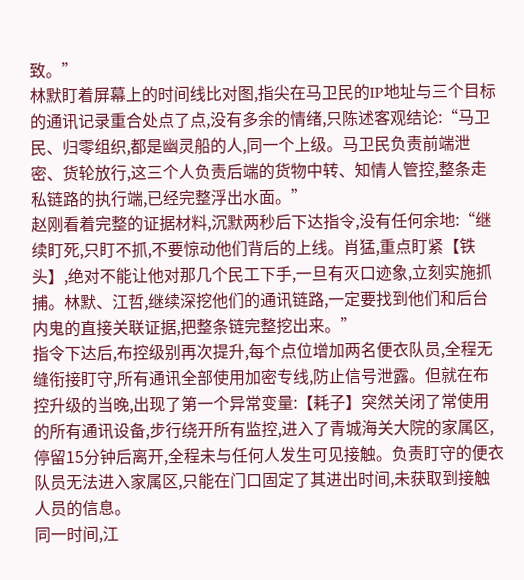致。”
林默盯着屏幕上的时间线比对图,指尖在马卫民的IP地址与三个目标的通讯记录重合处点了点,没有多余的情绪,只陈述客观结论:“马卫民、归零组织,都是幽灵船的人,同一个上级。马卫民负责前端泄密、货轮放行,这三个人负责后端的货物中转、知情人管控,整条走私链路的执行端,已经完整浮出水面。”
赵刚看着完整的证据材料,沉默两秒后下达指令,没有任何余地:“继续盯死,只盯不抓,不要惊动他们背后的上线。肖猛,重点盯紧【铁头】,绝对不能让他对那几个民工下手,一旦有灭口迹象,立刻实施抓捕。林默、江哲,继续深挖他们的通讯链路,一定要找到他们和后台内鬼的直接关联证据,把整条链完整挖出来。”
指令下达后,布控级别再次提升,每个点位增加两名便衣队员,全程无缝衔接盯守,所有通讯全部使用加密专线,防止信号泄露。但就在布控升级的当晚,出现了第一个异常变量:【耗子】突然关闭了常使用的所有通讯设备,步行绕开所有监控,进入了青城海关大院的家属区,停留15分钟后离开,全程未与任何人发生可见接触。负责盯守的便衣队员无法进入家属区,只能在门口固定了其进出时间,未获取到接触人员的信息。
同一时间,江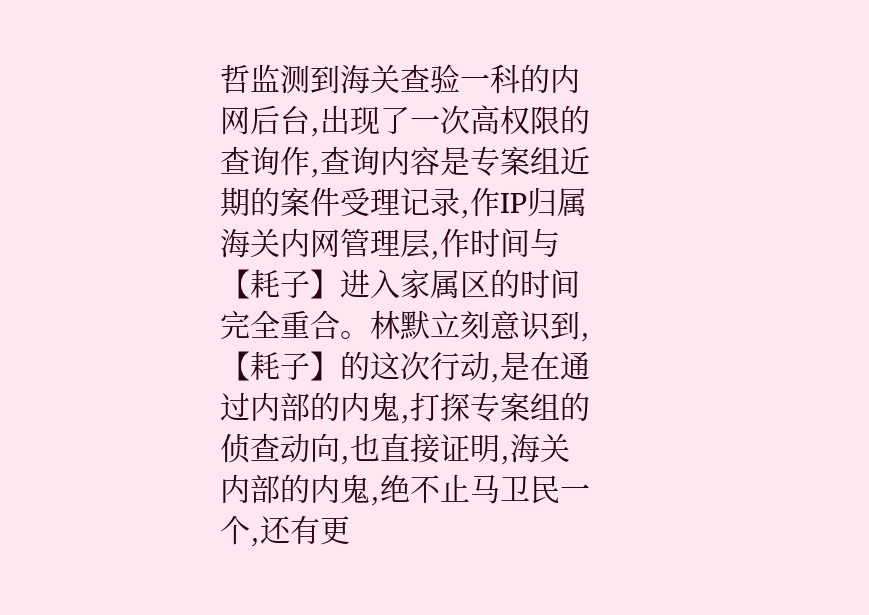哲监测到海关查验一科的内网后台,出现了一次高权限的查询作,查询内容是专案组近期的案件受理记录,作IP归属海关内网管理层,作时间与【耗子】进入家属区的时间完全重合。林默立刻意识到,【耗子】的这次行动,是在通过内部的内鬼,打探专案组的侦查动向,也直接证明,海关内部的内鬼,绝不止马卫民一个,还有更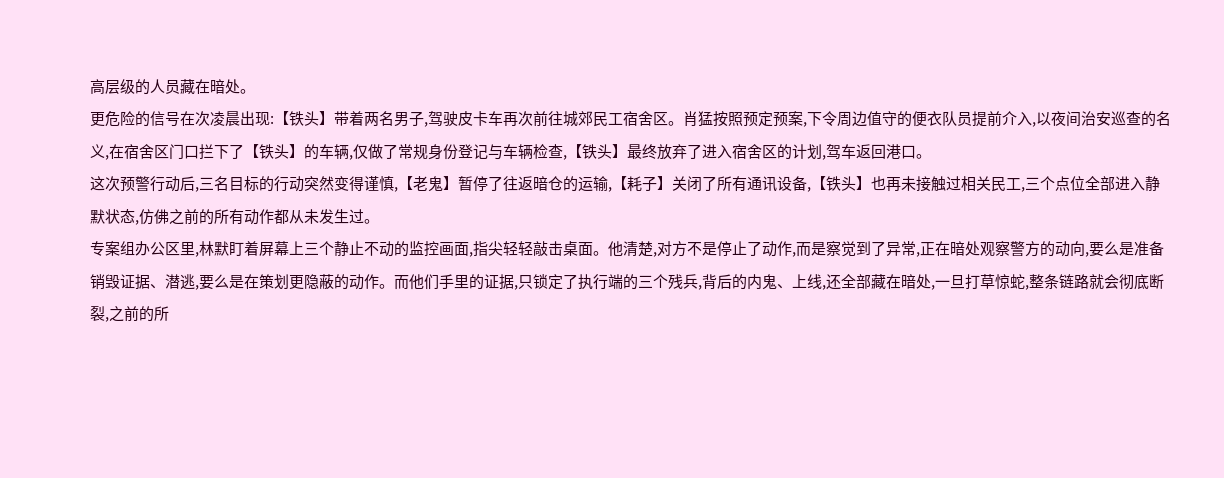高层级的人员藏在暗处。
更危险的信号在次凌晨出现:【铁头】带着两名男子,驾驶皮卡车再次前往城郊民工宿舍区。肖猛按照预定预案,下令周边值守的便衣队员提前介入,以夜间治安巡查的名义,在宿舍区门口拦下了【铁头】的车辆,仅做了常规身份登记与车辆检查,【铁头】最终放弃了进入宿舍区的计划,驾车返回港口。
这次预警行动后,三名目标的行动突然变得谨慎,【老鬼】暂停了往返暗仓的运输,【耗子】关闭了所有通讯设备,【铁头】也再未接触过相关民工,三个点位全部进入静默状态,仿佛之前的所有动作都从未发生过。
专案组办公区里,林默盯着屏幕上三个静止不动的监控画面,指尖轻轻敲击桌面。他清楚,对方不是停止了动作,而是察觉到了异常,正在暗处观察警方的动向,要么是准备销毁证据、潜逃,要么是在策划更隐蔽的动作。而他们手里的证据,只锁定了执行端的三个残兵,背后的内鬼、上线,还全部藏在暗处,一旦打草惊蛇,整条链路就会彻底断裂,之前的所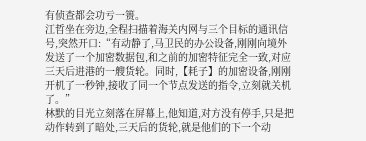有侦查都会功亏一篑。
江哲坐在旁边,全程扫描着海关内网与三个目标的通讯信号,突然开口:“有动静了,马卫民的办公设备,刚刚向境外发送了一个加密数据包,和之前的加密特征完全一致,对应三天后进港的一艘货轮。同时,【耗子】的加密设备,刚刚开机了一秒钟,接收了同一个节点发送的指令,立刻就关机了。”
林默的目光立刻落在屏幕上,他知道,对方没有停手,只是把动作转到了暗处,三天后的货轮,就是他们的下一个动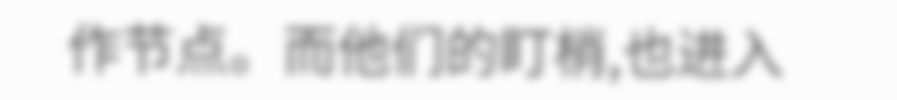作节点。而他们的盯梢,也进入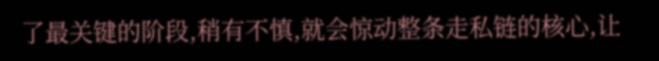了最关键的阶段,稍有不慎,就会惊动整条走私链的核心,让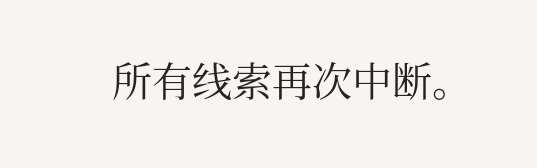所有线索再次中断。